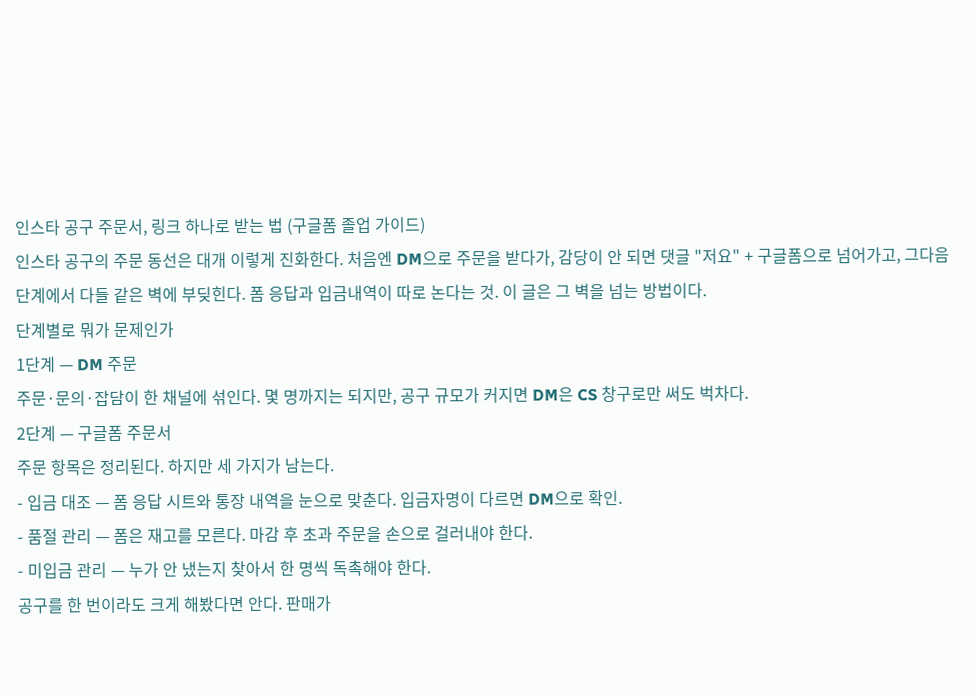인스타 공구 주문서, 링크 하나로 받는 법 (구글폼 졸업 가이드)
인스타 공구의 주문 동선은 대개 이렇게 진화한다. 처음엔 DM으로 주문을 받다가, 감당이 안 되면 댓글 "저요" + 구글폼으로 넘어가고, 그다음 단계에서 다들 같은 벽에 부딪힌다. 폼 응답과 입금내역이 따로 논다는 것. 이 글은 그 벽을 넘는 방법이다.
단계별로 뭐가 문제인가
1단계 — DM 주문
주문·문의·잡담이 한 채널에 섞인다. 몇 명까지는 되지만, 공구 규모가 커지면 DM은 CS 창구로만 써도 벅차다.
2단계 — 구글폼 주문서
주문 항목은 정리된다. 하지만 세 가지가 남는다.
- 입금 대조 — 폼 응답 시트와 통장 내역을 눈으로 맞춘다. 입금자명이 다르면 DM으로 확인.
- 품절 관리 — 폼은 재고를 모른다. 마감 후 초과 주문을 손으로 걸러내야 한다.
- 미입금 관리 — 누가 안 냈는지 찾아서 한 명씩 독촉해야 한다.
공구를 한 번이라도 크게 해봤다면 안다. 판매가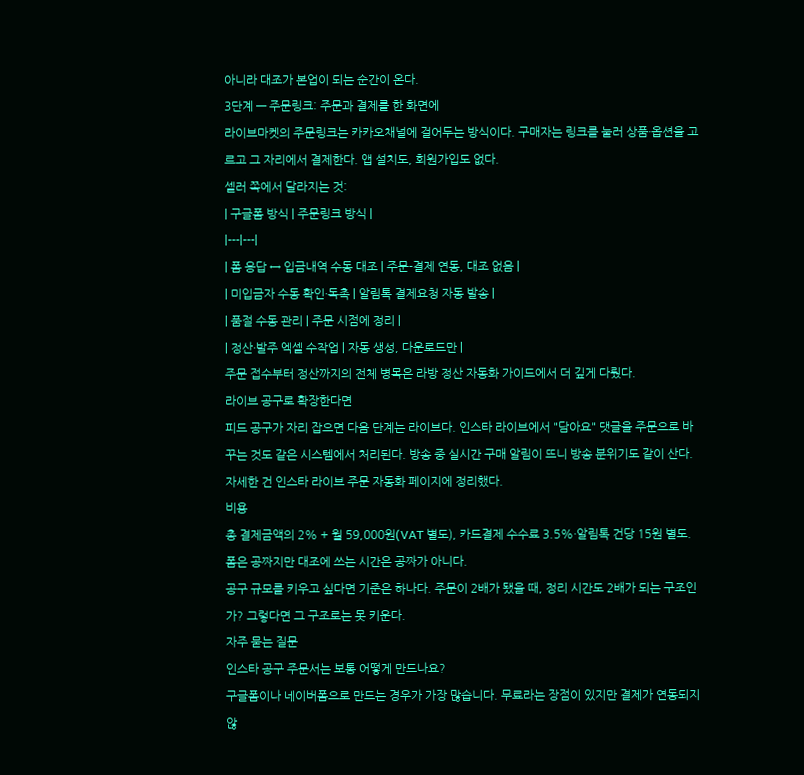아니라 대조가 본업이 되는 순간이 온다.
3단계 — 주문링크: 주문과 결제를 한 화면에
라이브마켓의 주문링크는 카카오채널에 걸어두는 방식이다. 구매자는 링크를 눌러 상품·옵션을 고르고 그 자리에서 결제한다. 앱 설치도, 회원가입도 없다.
셀러 쪽에서 달라지는 것:
| 구글폼 방식 | 주문링크 방식 |
|---|---|
| 폼 응답 ↔ 입금내역 수동 대조 | 주문-결제 연동, 대조 없음 |
| 미입금자 수동 확인·독촉 | 알림톡 결제요청 자동 발송 |
| 품절 수동 관리 | 주문 시점에 정리 |
| 정산·발주 엑셀 수작업 | 자동 생성, 다운로드만 |
주문 접수부터 정산까지의 전체 병목은 라방 정산 자동화 가이드에서 더 깊게 다뤘다.
라이브 공구로 확장한다면
피드 공구가 자리 잡으면 다음 단계는 라이브다. 인스타 라이브에서 "담아요" 댓글을 주문으로 바꾸는 것도 같은 시스템에서 처리된다. 방송 중 실시간 구매 알림이 뜨니 방송 분위기도 같이 산다. 자세한 건 인스타 라이브 주문 자동화 페이지에 정리했다.
비용
총 결제금액의 2% + 월 59,000원(VAT 별도), 카드결제 수수료 3.5%·알림톡 건당 15원 별도. 폼은 공짜지만 대조에 쓰는 시간은 공짜가 아니다.
공구 규모를 키우고 싶다면 기준은 하나다. 주문이 2배가 됐을 때, 정리 시간도 2배가 되는 구조인가? 그렇다면 그 구조로는 못 키운다.
자주 묻는 질문
인스타 공구 주문서는 보통 어떻게 만드나요?
구글폼이나 네이버폼으로 만드는 경우가 가장 많습니다. 무료라는 장점이 있지만 결제가 연동되지 않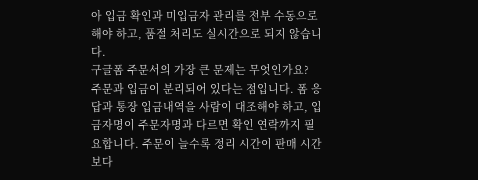아 입금 확인과 미입금자 관리를 전부 수동으로 해야 하고, 품절 처리도 실시간으로 되지 않습니다.
구글폼 주문서의 가장 큰 문제는 무엇인가요?
주문과 입금이 분리되어 있다는 점입니다. 폼 응답과 통장 입금내역을 사람이 대조해야 하고, 입금자명이 주문자명과 다르면 확인 연락까지 필요합니다. 주문이 늘수록 정리 시간이 판매 시간보다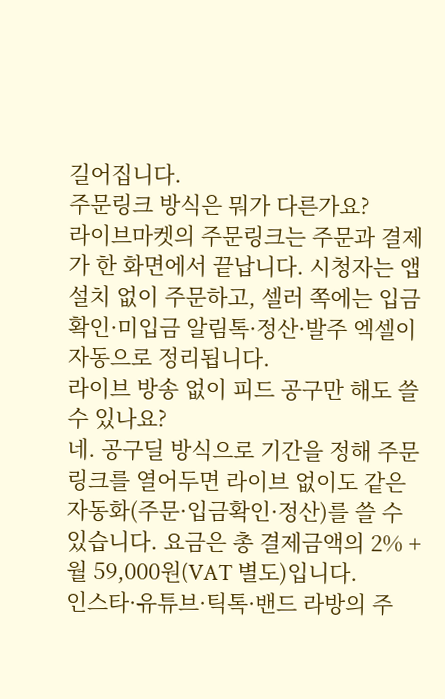길어집니다.
주문링크 방식은 뭐가 다른가요?
라이브마켓의 주문링크는 주문과 결제가 한 화면에서 끝납니다. 시청자는 앱 설치 없이 주문하고, 셀러 쪽에는 입금확인·미입금 알림톡·정산·발주 엑셀이 자동으로 정리됩니다.
라이브 방송 없이 피드 공구만 해도 쓸 수 있나요?
네. 공구딜 방식으로 기간을 정해 주문링크를 열어두면 라이브 없이도 같은 자동화(주문·입금확인·정산)를 쓸 수 있습니다. 요금은 총 결제금액의 2% + 월 59,000원(VAT 별도)입니다.
인스타·유튜브·틱톡·밴드 라방의 주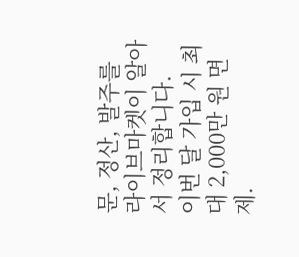문, 정산, 발주를 라이브마켓이 알아서 정리합니다.
이번 달 가입 시 최대 2,000만 원 면제.